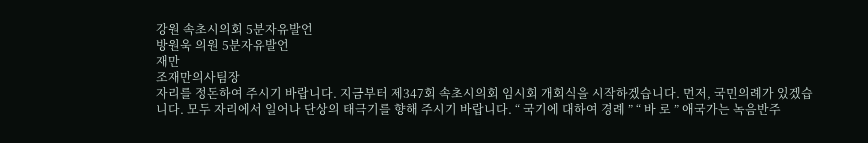강원 속초시의회 5분자유발언
방원욱 의원 5분자유발언
재만
조재만의사팀장
자리를 정돈하여 주시기 바랍니다. 지금부터 제347회 속초시의회 임시회 개회식을 시작하겠습니다. 먼저, 국민의례가 있겠습니다. 모두 자리에서 일어나 단상의 태극기를 향해 주시기 바랍니다. “ 국기에 대하여 경례 ” “ 바 로 ” 애국가는 녹음반주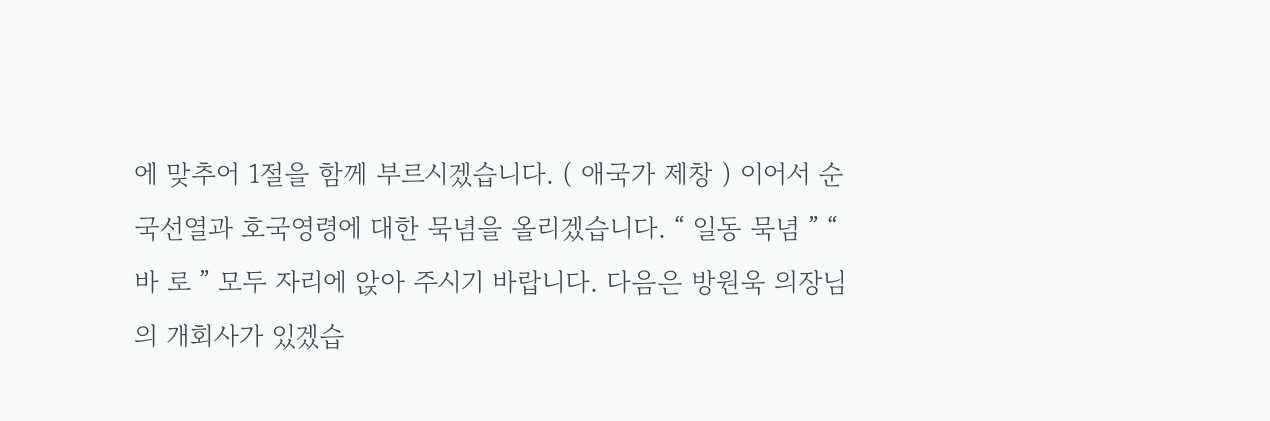에 맞추어 1절을 함께 부르시겠습니다. ( 애국가 제창 ) 이어서 순국선열과 호국영령에 대한 묵념을 올리겠습니다. “ 일동 묵념 ” “ 바 로 ” 모두 자리에 앉아 주시기 바랍니다. 다음은 방원욱 의장님의 개회사가 있겠습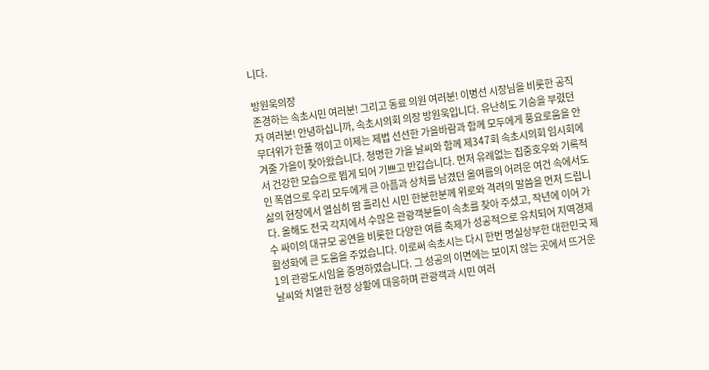니다.

방원욱의장
존경하는 속초시민 여러분! 그리고 동료 의원 여러분! 이병선 시장님을 비롯한 공직자 여러분! 안녕하십니까, 속초시의회 의장 방원욱입니다. 유난히도 기승을 부렸던 무더위가 한풀 꺾이고 이제는 제법 선선한 가을바람과 함께 모두에게 풍요로움을 안겨줄 가을이 찾아왔습니다. 청명한 가을 날씨와 함께 제347회 속초시의회 임시회에서 건강한 모습으로 뵙게 되어 기쁘고 반갑습니다. 먼저 유례없는 집중호우와 기록적인 폭염으로 우리 모두에게 큰 아픔과 상처를 남겼던 올여름의 어려운 여건 속에서도 삶의 현장에서 열심히 땀 흘리신 시민 한분한분께 위로와 격려의 말씀을 먼저 드립니다. 올해도 전국 각지에서 수많은 관광객분들이 속초를 찾아 주셨고, 작년에 이어 가수 싸이의 대규모 공연을 비롯한 다양한 여름 축제가 성공적으로 유치되어 지역경제 활성화에 큰 도움을 주었습니다. 이로써 속초시는 다시 한번 명실상부한 대한민국 제1의 관광도시임을 증명하였습니다. 그 성공의 이면에는 보이지 않는 곳에서 뜨거운 날씨와 치열한 현장 상황에 대응하며 관광객과 시민 여러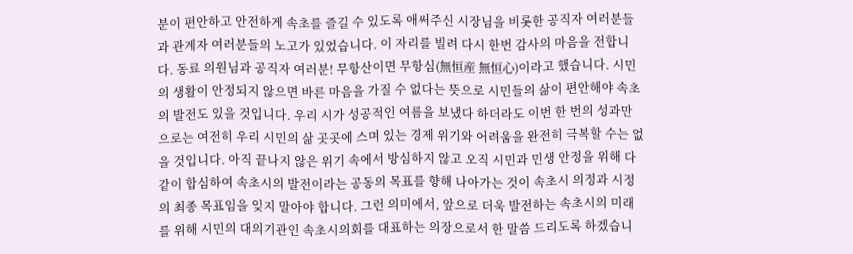분이 편안하고 안전하게 속초를 즐길 수 있도록 애써주신 시장님을 비롯한 공직자 여러분들과 관계자 여러분들의 노고가 있었습니다. 이 자리를 빌려 다시 한번 감사의 마음을 전합니다. 동료 의원님과 공직자 여러분! 무항산이면 무항심(無恒産 無恒心)이라고 했습니다. 시민의 생활이 안정되지 않으면 바른 마음을 가질 수 없다는 뜻으로 시민들의 삶이 편안해야 속초의 발전도 있을 것입니다. 우리 시가 성공적인 여름을 보냈다 하더라도 이번 한 번의 성과만으로는 여전히 우리 시민의 삶 곳곳에 스며 있는 경제 위기와 어려움을 완전히 극복할 수는 없을 것입니다. 아직 끝나지 않은 위기 속에서 방심하지 않고 오직 시민과 민생 안정을 위해 다같이 합심하여 속초시의 발전이라는 공동의 목표를 향해 나아가는 것이 속초시 의정과 시정의 최종 목표임을 잊지 말아야 합니다. 그런 의미에서, 앞으로 더욱 발전하는 속초시의 미래를 위해 시민의 대의기관인 속초시의회를 대표하는 의장으로서 한 말씀 드리도록 하겠습니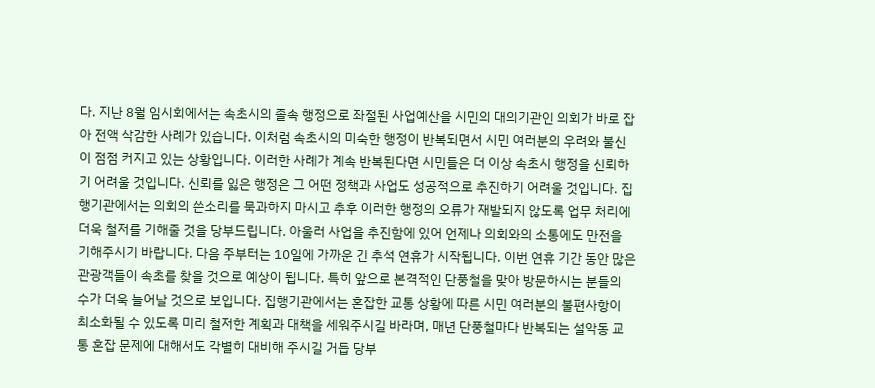다. 지난 8월 임시회에서는 속초시의 졸속 행정으로 좌절된 사업예산을 시민의 대의기관인 의회가 바로 잡아 전액 삭감한 사례가 있습니다. 이처럼 속초시의 미숙한 행정이 반복되면서 시민 여러분의 우려와 불신이 점점 커지고 있는 상황입니다. 이러한 사례가 계속 반복된다면 시민들은 더 이상 속초시 행정을 신뢰하기 어려울 것입니다. 신뢰를 잃은 행정은 그 어떤 정책과 사업도 성공적으로 추진하기 어려울 것입니다. 집행기관에서는 의회의 쓴소리를 묵과하지 마시고 추후 이러한 행정의 오류가 재발되지 않도록 업무 처리에 더욱 철저를 기해줄 것을 당부드립니다. 아울러 사업을 추진함에 있어 언제나 의회와의 소통에도 만전을 기해주시기 바랍니다. 다음 주부터는 10일에 가까운 긴 추석 연휴가 시작됩니다. 이번 연휴 기간 동안 많은 관광객들이 속초를 찾을 것으로 예상이 됩니다. 특히 앞으로 본격적인 단풍철을 맞아 방문하시는 분들의 수가 더욱 늘어날 것으로 보입니다. 집행기관에서는 혼잡한 교통 상황에 따른 시민 여러분의 불편사항이 최소화될 수 있도록 미리 철저한 계획과 대책을 세워주시길 바라며, 매년 단풍철마다 반복되는 설악동 교통 혼잡 문제에 대해서도 각별히 대비해 주시길 거듭 당부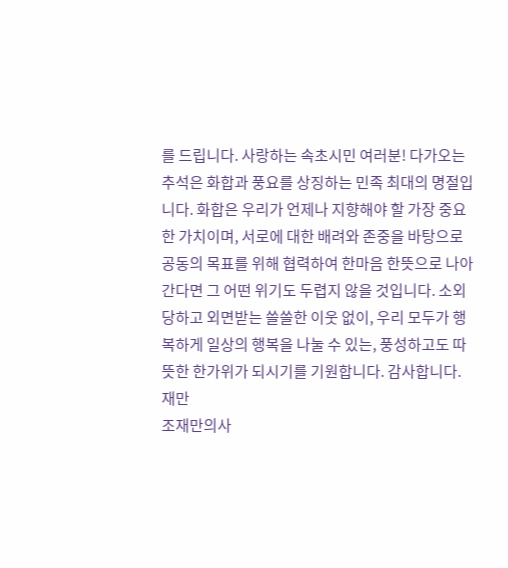를 드립니다. 사랑하는 속초시민 여러분! 다가오는 추석은 화합과 풍요를 상징하는 민족 최대의 명절입니다. 화합은 우리가 언제나 지향해야 할 가장 중요한 가치이며, 서로에 대한 배려와 존중을 바탕으로 공동의 목표를 위해 협력하여 한마음 한뜻으로 나아간다면 그 어떤 위기도 두렵지 않을 것입니다. 소외당하고 외면받는 쓸쓸한 이웃 없이, 우리 모두가 행복하게 일상의 행복을 나눌 수 있는, 풍성하고도 따뜻한 한가위가 되시기를 기원합니다. 감사합니다.
재만
조재만의사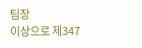팀장
이상으로 제347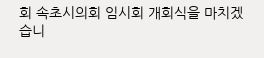회 속초시의회 임시회 개회식을 마치겠습니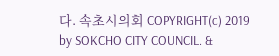다. 속초시의회 COPYRIGHT(c) 2019 by SOKCHO CITY COUNCIL. &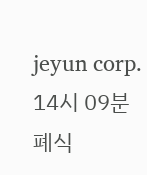jeyun corp.
14시 09분 폐식